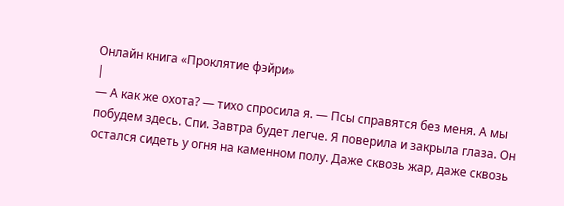Онлайн книга «Проклятие фэйри»
|
— А как же охота? — тихо спросила я. — Псы справятся без меня. А мы побудем здесь. Спи. Завтра будет легче. Я поверила и закрыла глаза. Он остался сидеть у огня на каменном полу. Даже сквозь жар, даже сквозь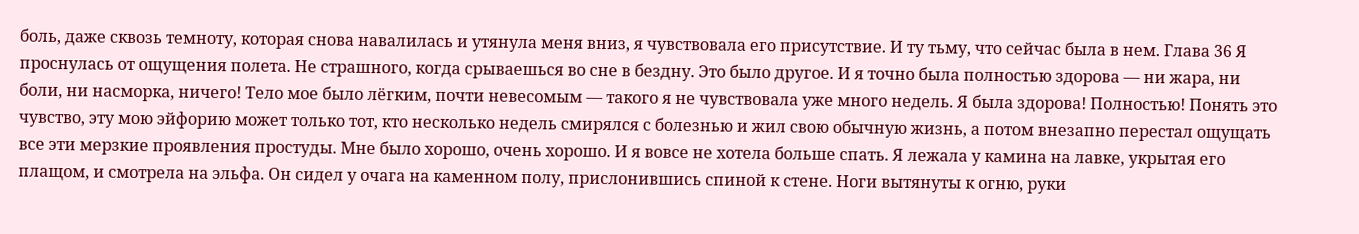боль, даже сквозь темноту, которая снова навалилась и утянула меня вниз, я чувствовала его присутствие. И ту тьму, что сейчас была в нем. Глава 36 Я проснулась от ощущения полета. Не страшного, когда срываешься во сне в бездну. Это было другое. И я точно была полностью здорова — ни жара, ни боли, ни насморка, ничего! Тело мое было лёгким, почти невесомым — такого я не чувствовала уже много недель. Я была здорова! Полностью! Понять это чувство, эту мою эйфорию может только тот, кто несколько недель смирялся с болезнью и жил свою обычную жизнь, а потом внезапно перестал ощущать все эти мерзкие проявления простуды. Мне было хорошо, очень хорошо. И я вовсе не хотела больше спать. Я лежала у камина на лавке, укрытая его плащом, и смотрела на эльфа. Он сидел у очага на каменном полу, прислонившись спиной к стене. Ноги вытянуты к огню, руки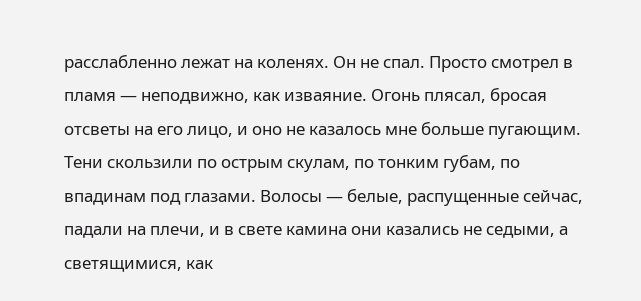расслабленно лежат на коленях. Он не спал. Просто смотрел в пламя — неподвижно, как изваяние. Огонь плясал, бросая отсветы на его лицо, и оно не казалось мне больше пугающим. Тени скользили по острым скулам, по тонким губам, по впадинам под глазами. Волосы — белые, распущенные сейчас, падали на плечи, и в свете камина они казались не седыми, а светящимися, как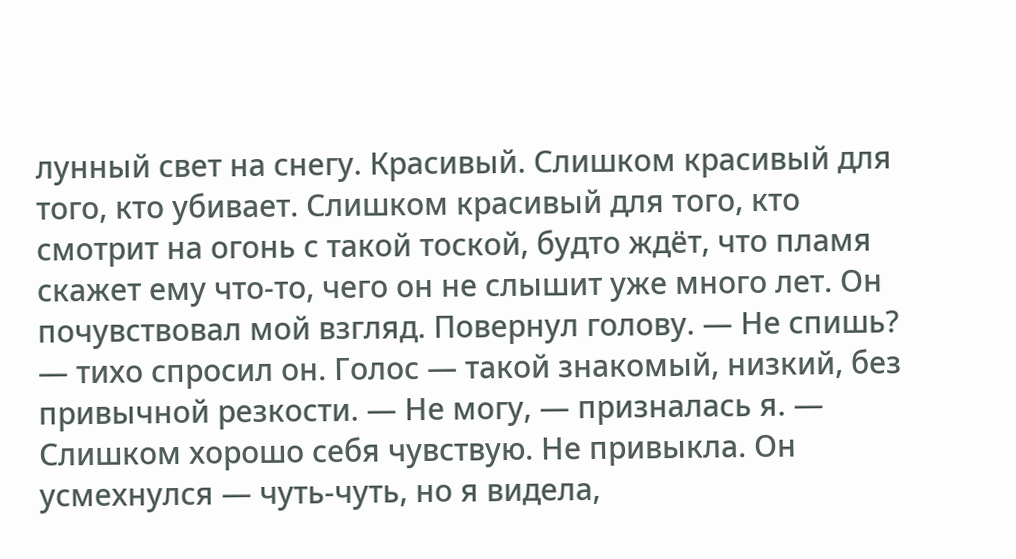лунный свет на снегу. Красивый. Слишком красивый для того, кто убивает. Слишком красивый для того, кто смотрит на огонь с такой тоской, будто ждёт, что пламя скажет ему что-то, чего он не слышит уже много лет. Он почувствовал мой взгляд. Повернул голову. — Не спишь? — тихо спросил он. Голос — такой знакомый, низкий, без привычной резкости. — Не могу, — призналась я. — Слишком хорошо себя чувствую. Не привыкла. Он усмехнулся — чуть-чуть, но я видела,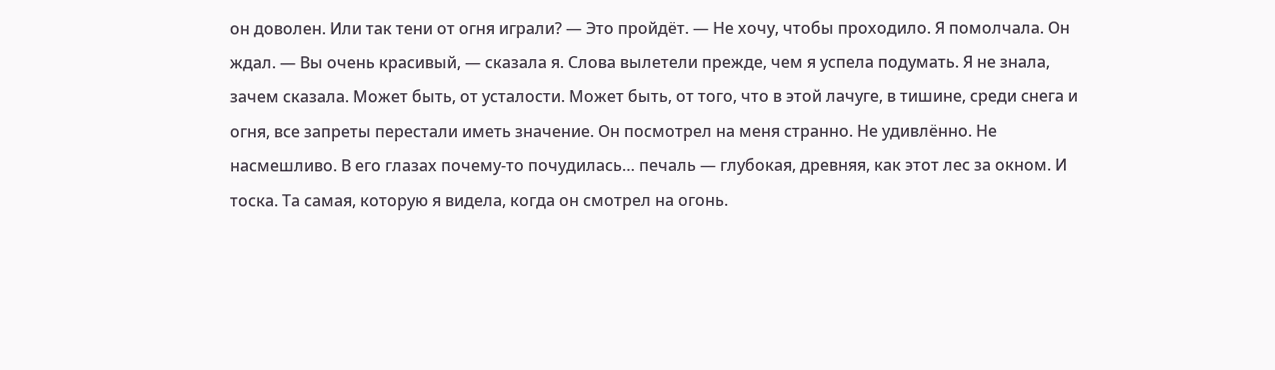он доволен. Или так тени от огня играли? — Это пройдёт. — Не хочу, чтобы проходило. Я помолчала. Он ждал. — Вы очень красивый, — сказала я. Слова вылетели прежде, чем я успела подумать. Я не знала, зачем сказала. Может быть, от усталости. Может быть, от того, что в этой лачуге, в тишине, среди снега и огня, все запреты перестали иметь значение. Он посмотрел на меня странно. Не удивлённо. Не насмешливо. В его глазах почему-то почудилась… печаль — глубокая, древняя, как этот лес за окном. И тоска. Та самая, которую я видела, когда он смотрел на огонь.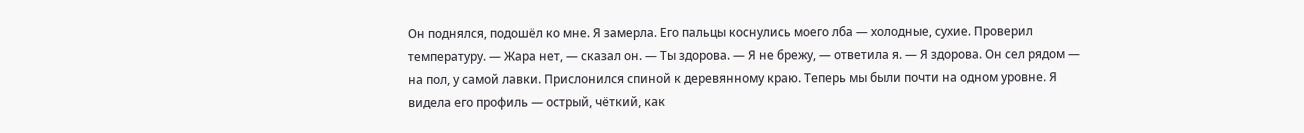Он поднялся, подошёл ко мне. Я замерла. Его пальцы коснулись моего лба — холодные, сухие. Проверил температуру. — Жара нет, — сказал он. — Ты здорова. — Я не брежу, — ответила я. — Я здорова. Он сел рядом — на пол, у самой лавки. Прислонился спиной к деревянному краю. Теперь мы были почти на одном уровне. Я видела его профиль — острый, чёткий, как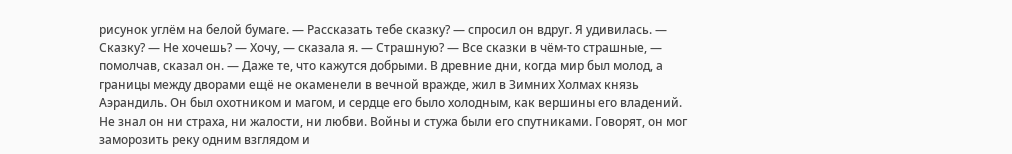рисунок углём на белой бумаге. — Рассказать тебе сказку? — спросил он вдруг. Я удивилась. — Сказку? — Не хочешь? — Хочу, — сказала я. — Страшную? — Все сказки в чём-то страшные, — помолчав, сказал он. — Даже те, что кажутся добрыми. В древние дни, когда мир был молод, а границы между дворами ещё не окаменели в вечной вражде, жил в Зимних Холмах князь Аэрандиль. Он был охотником и магом, и сердце его было холодным, как вершины его владений. Не знал он ни страха, ни жалости, ни любви. Войны и стужа были его спутниками. Говорят, он мог заморозить реку одним взглядом и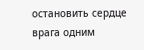остановить сердце врага одним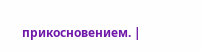прикосновением. |